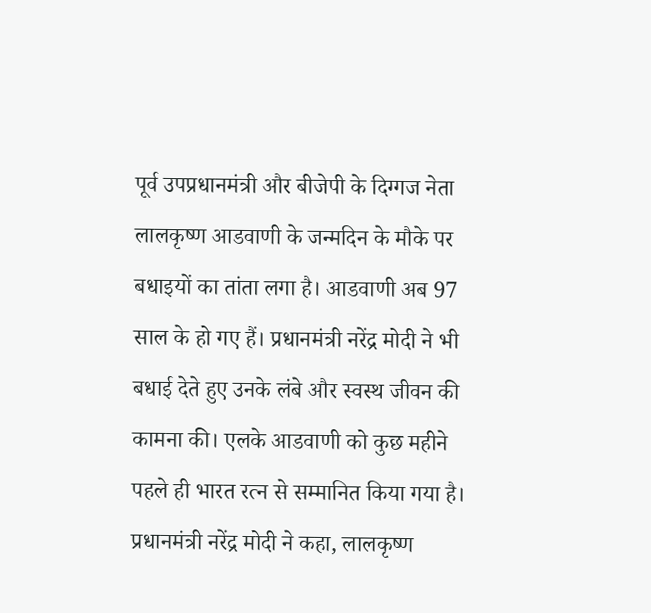पूर्व उपप्रधानमंत्री और बीजेपी के दिग्गज नेता लालकृष्ण आडवाणी के जन्मदिन के मौके पर बधाइयों का तांता लगा है। आडवाणी अब 97 साल के हो गए हैं। प्रधानमंत्री नरेंद्र मोदी ने भी बधाई देते हुए उनके लंबे और स्वस्थ जीवन की कामना की। एलके आडवाणी को कुछ महीने पहले ही भारत रत्न से सम्मानित किया गया है। प्रधानमंत्री नरेंद्र मोदी ने कहा, लालकृष्ण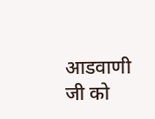आडवाणी जी को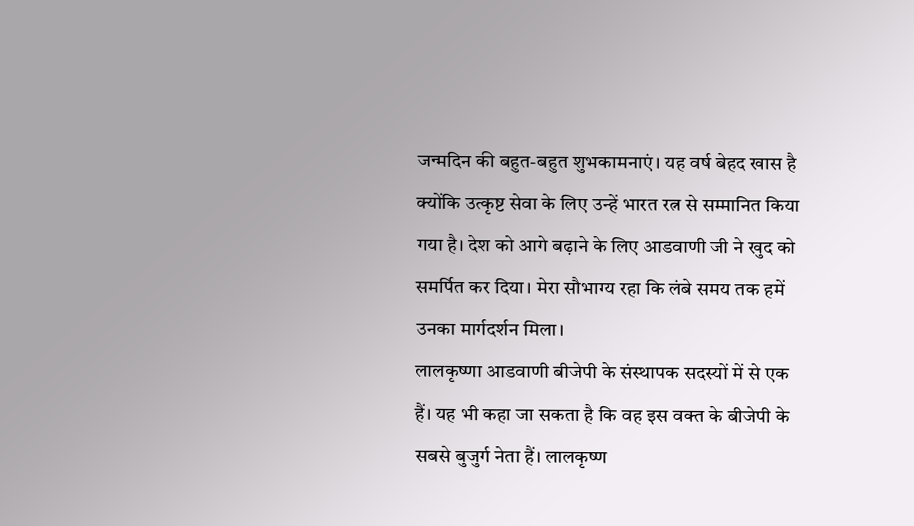जन्मदिन की बहुत-बहुत शुभकामनाएं। यह वर्ष बेहद खास है क्योंकि उत्कृष्ट सेवा के लिए उन्हें भारत रत्न से सम्मानित किया गया है। देश को आगे बढ़ाने के लिए आडवाणी जी ने खुद को समर्पित कर दिया। मेरा सौभाग्य रहा कि लंबे समय तक हमें उनका मार्गदर्शन मिला।
लालकृष्णा आडवाणी बीजेपी के संस्थापक सदस्यों में से एक हैं। यह भी कहा जा सकता है कि वह इस वक्त के बीजेपी के सबसे बुजुर्ग नेता हैं। लालकृष्ण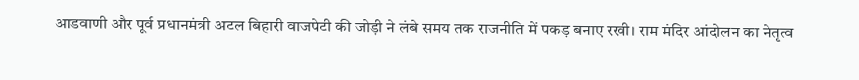आडवाणी और पूर्व प्रधानमंत्री अटल बिहारी वाजपेटी की जोड़ी ने लंबे समय तक राजनीति में पकड़ बनाए रखी। राम मंदिर आंदोलन का नेतृत्व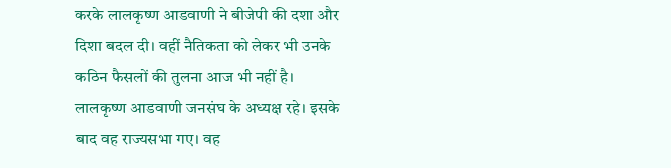करके लालकृष्ण आडवाणी ने बीजेपी की दशा और दिशा बदल दी। वहीं नैतिकता को लेकर भी उनके कठिन फैसलों की तुलना आज भी नहीं है।
लालकृष्ण आडवाणी जनसंघ के अध्यक्ष रहे। इसके बाद वह राज्यसभा गए। वह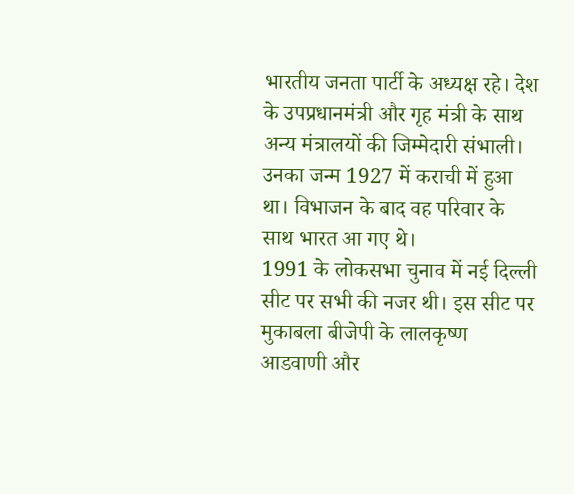भारतीय जनता पार्टी के अध्यक्ष रहे। देश के उपप्रधानमंत्री और गृह मंत्री के साथ अन्य मंत्रालयों की जिम्मेदारी संभाली। उनका जन्म 1927 में कराची में हुआ था। विभाजन के बाद वह परिवार के साथ भारत आ गए थे।
1991 के लोकसभा चुनाव में नई दिल्ली सीट पर सभी की नजर थी। इस सीट पर मुकाबला बीजेपी के लालकृष्ण आडवाणी और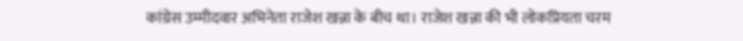कांग्रेस उम्मीदवार अभिनेता राजेश खन्ना के बीच था। राजेश खन्ना की भी लोकप्रियता चरम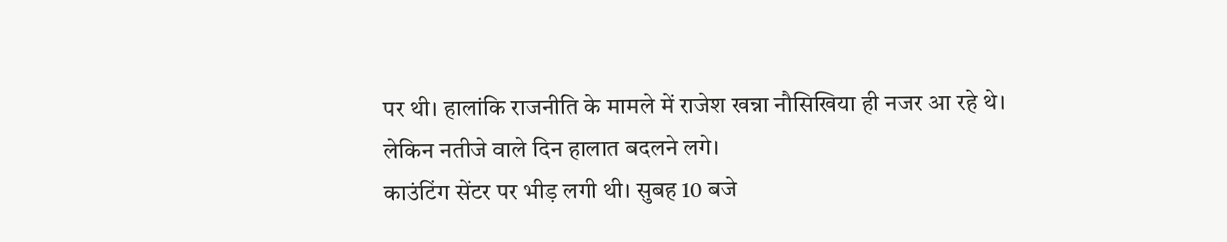पर थी। हालांकि राजनीति के मामले में राजेश खन्ना नौसिखिया ही नजर आ रहे थे। लेकिन नतीजे वाले दिन हालात बदलने लगे।
काउंटिंग सेंटर पर भीड़ लगी थी। सुबह 10 बजे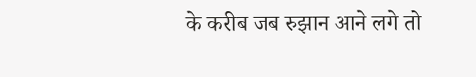के करीब जब रुझान आने लगे तो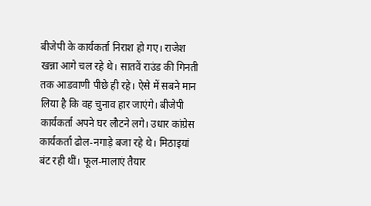बीजेपी के कार्यकर्ता निराश हो गए। राजेश खन्ना आगे चल रहे थे। सातवें राउंड की गिनती तक आडवाणी पीछे ही रहे। ऐसे में सबने मान लिया है कि वह चुनाव हार जाएंगे। बीजेपी कार्यकर्ता अपने घर लौटने लगे। उधार कांग्रेस कार्यकर्ता ढोल-नगाड़े बजा रहे थे। मिठाइयां बंट रही थीं। फूल-मालाएं तैयार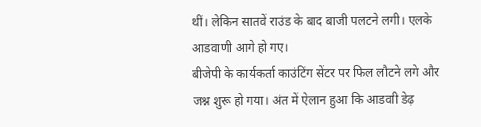थीं। लेकिन सातवें राउंड के बाद बाजी पलटने लगी। एलके आडवाणी आगे हो गए।
बीजेपी के कार्यकर्ता काउंटिंग सेंटर पर फिल लौटने लगे और जश्न शुरू हो गया। अंत में ऐलान हुआ कि आडवाी डेढ़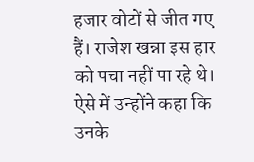हजार वोटों से जीत गए हैं। राजेश खन्ना इस हार को पचा नहीं पा रहे थे। ऐसे में उन्होंने कहा कि उनके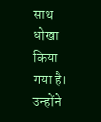साथ धोखा किया गया है। उन्होंने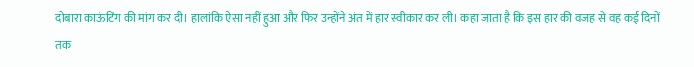दोबारा काऊंटिंग की मांग कर दी। हालांकि ऐसा नहीं हुआ और फिर उन्होंने अंत में हार स्वीकार कर ली। कहा जाता है कि इस हार की वजह से वह कई दिनों तक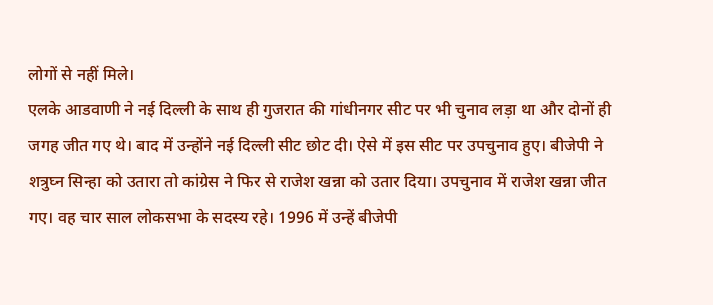लोगों से नहीं मिले।
एलके आडवाणी ने नई दिल्ली के साथ ही गुजरात की गांधीनगर सीट पर भी चुनाव लड़ा था और दोनों ही जगह जीत गए थे। बाद में उन्होंने नई दिल्ली सीट छोट दी। ऐसे में इस सीट पर उपचुनाव हुए। बीजेपी ने शत्रुघ्न सिन्हा को उतारा तो कांग्रेस ने फिर से राजेश खन्ना को उतार दिया। उपचुनाव में राजेश खन्ना जीत गए। वह चार साल लोकसभा के सदस्य रहे। 1996 में उन्हें बीजेपी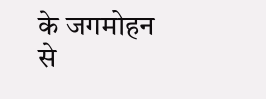के जगमोहन से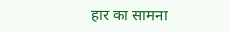हार का सामना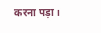करना पड़ा।